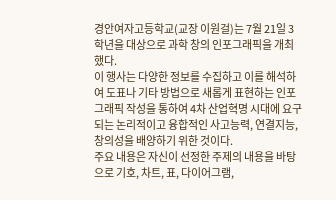경안여자고등학교(교장 이원걸)는 7월 21일 3학년을 대상으로 과학 창의 인포그래픽을 개최했다.
이 행사는 다양한 정보를 수집하고 이를 해석하여 도표나 기타 방법으로 새롭게 표현하는 인포그래픽 작성을 통하여 4차 산업혁명 시대에 요구되는 논리적이고 융합적인 사고능력, 연결지능, 창의성을 배양하기 위한 것이다.
주요 내용은 자신이 선정한 주제의 내용을 바탕으로 기호, 차트, 표, 다이어그램,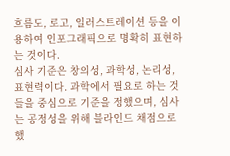흐름도, 로고, 일러스트레이션 등을 이용하여 인포그래픽으로 명확히 표현하는 것이다.
심사 기준은 창의성, 과학성, 논리성, 표현력이다. 과학에서 필요로 하는 것들을 중심으로 기준을 정했으며, 심사는 공정성을 위해 블라인드 채점으로 했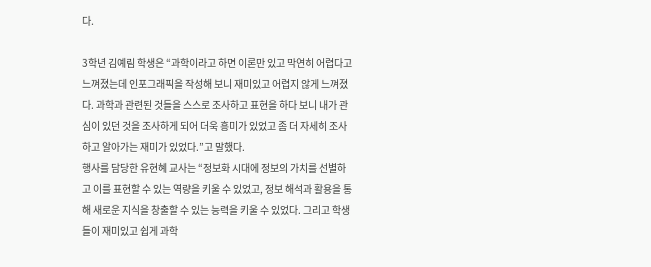다.

3학년 김예림 학생은 “과학이라고 하면 이론만 있고 막연히 어렵다고 느껴졌는데 인포그래픽을 작성해 보니 재미있고 어렵지 않게 느껴졌다. 과학과 관련된 것들을 스스로 조사하고 표현을 하다 보니 내가 관심이 있던 것을 조사하게 되어 더욱 흥미가 있었고 좀 더 자세히 조사 하고 알아가는 재미가 있었다.”고 말했다.
행사를 담당한 유현혜 교사는 “정보화 시대에 정보의 가치를 선별하고 이를 표현할 수 있는 역량을 키울 수 있었고, 정보 해석과 활용을 통해 새로운 지식을 창출할 수 있는 능력을 키울 수 있었다. 그리고 학생들이 재미있고 쉽게 과학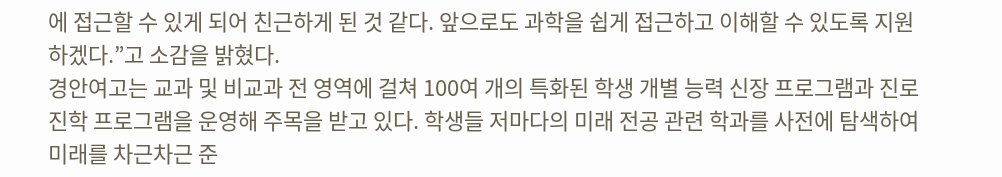에 접근할 수 있게 되어 친근하게 된 것 같다. 앞으로도 과학을 쉽게 접근하고 이해할 수 있도록 지원하겠다.”고 소감을 밝혔다.
경안여고는 교과 및 비교과 전 영역에 걸쳐 100여 개의 특화된 학생 개별 능력 신장 프로그램과 진로 진학 프로그램을 운영해 주목을 받고 있다. 학생들 저마다의 미래 전공 관련 학과를 사전에 탐색하여 미래를 차근차근 준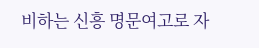비하는 신흥 명문여고로 자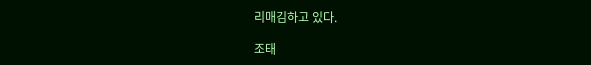리매김하고 있다.

조태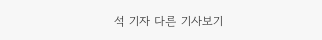석 기자 다른 기사보기